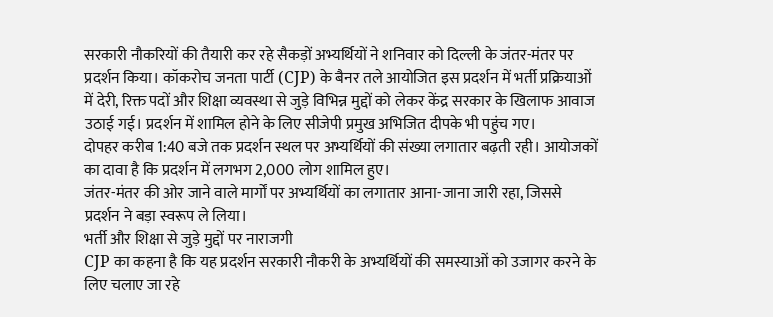सरकारी नौकरियों की तैयारी कर रहे सैकड़ों अभ्यर्थियों ने शनिवार को दिल्ली के जंतर-मंतर पर प्रदर्शन किया। कॉकरोच जनता पार्टी (CJP) के बैनर तले आयोजित इस प्रदर्शन में भर्ती प्रक्रियाओं में देरी, रिक्त पदों और शिक्षा व्यवस्था से जुड़े विभिन्न मुद्दों को लेकर केंद्र सरकार के खिलाफ आवाज उठाई गई। प्रदर्शन में शामिल होने के लिए सीजेपी प्रमुख अभिजित दीपके भी पहुंच गए।
दोपहर करीब 1:40 बजे तक प्रदर्शन स्थल पर अभ्यर्थियों की संख्या लगातार बढ़ती रही। आयोजकों का दावा है कि प्रदर्शन में लगभग 2,000 लोग शामिल हुए।
जंतर-मंतर की ओर जाने वाले मार्गों पर अभ्यर्थियों का लगातार आना-जाना जारी रहा, जिससे प्रदर्शन ने बड़ा स्वरूप ले लिया।
भर्ती और शिक्षा से जुड़े मुद्दों पर नाराजगी
CJP का कहना है कि यह प्रदर्शन सरकारी नौकरी के अभ्यर्थियों की समस्याओं को उजागर करने के लिए चलाए जा रहे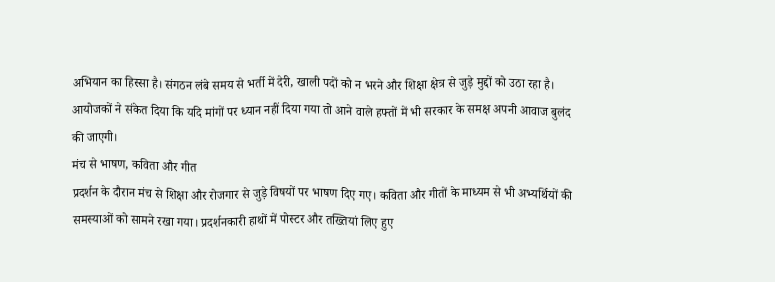अभियान का हिस्सा है। संगठन लंबे समय से भर्ती में देरी, खाली पदों को न भरने और शिक्षा क्षेत्र से जुड़े मुद्दों को उठा रहा है।
आयोजकों ने संकेत दिया कि यदि मांगों पर ध्यान नहीं दिया गया तो आने वाले हफ्तों में भी सरकार के समक्ष अपनी आवाज बुलंद की जाएगी।
मंच से भाषण, कविता और गीत
प्रदर्शन के दौरान मंच से शिक्षा और रोजगार से जुड़े विषयों पर भाषण दिए गए। कविता और गीतों के माध्यम से भी अभ्यर्थियों की समस्याओं को सामने रखा गया। प्रदर्शनकारी हाथों में पोस्टर और तख्तियां लिए हुए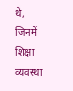थे, जिनमें शिक्षा व्यवस्था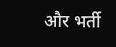और भर्ती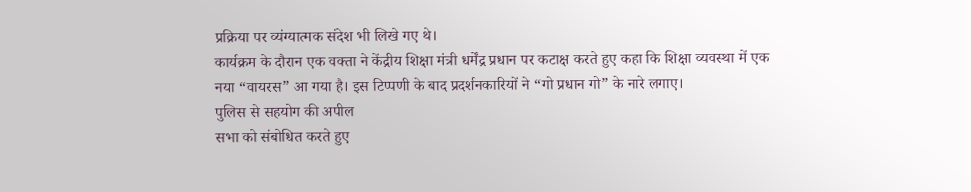प्रक्रिया पर व्यंग्यात्मक संदेश भी लिखे गए थे।
कार्यक्रम के दौरान एक वक्ता ने केंद्रीय शिक्षा मंत्री धर्मेंद्र प्रधान पर कटाक्ष करते हुए कहा कि शिक्षा व्यवस्था में एक नया “वायरस” आ गया है। इस टिप्पणी के बाद प्रदर्शनकारियों ने “गो प्रधान गो” के नारे लगाए।
पुलिस से सहयोग की अपील
सभा को संबोधित करते हुए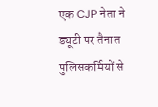एक CJP नेता ने ड्यूटी पर तैनात पुलिसकर्मियों से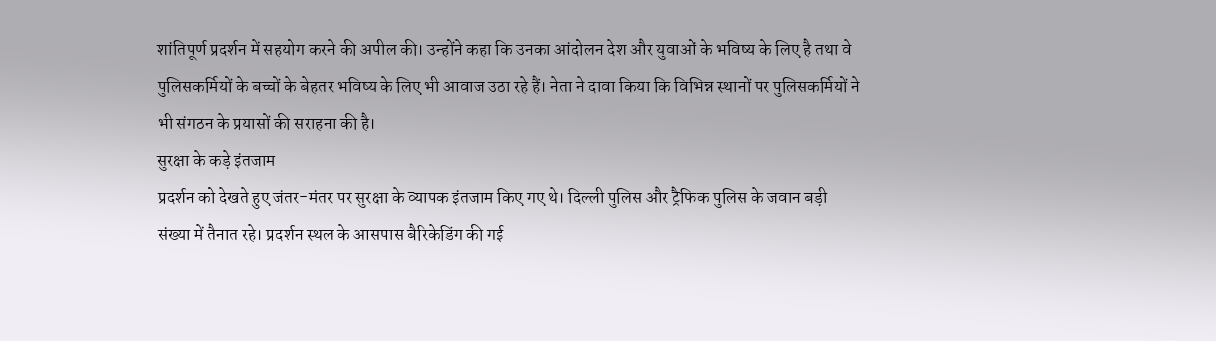शांतिपूर्ण प्रदर्शन में सहयोग करने की अपील की। उन्होंने कहा कि उनका आंदोलन देश और युवाओं के भविष्य के लिए है तथा वे पुलिसकर्मियों के बच्चों के बेहतर भविष्य के लिए भी आवाज उठा रहे हैं। नेता ने दावा किया कि विभिन्न स्थानों पर पुलिसकर्मियों ने भी संगठन के प्रयासों की सराहना की है।
सुरक्षा के कड़े इंतजाम
प्रदर्शन को देखते हुए जंतर-मंतर पर सुरक्षा के व्यापक इंतजाम किए गए थे। दिल्ली पुलिस और ट्रैफिक पुलिस के जवान बड़ी संख्या में तैनात रहे। प्रदर्शन स्थल के आसपास बैरिकेडिंग की गई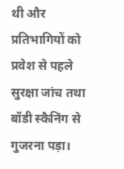थी और प्रतिभागियों को प्रवेश से पहले सुरक्षा जांच तथा बॉडी स्कैनिंग से गुजरना पड़ा।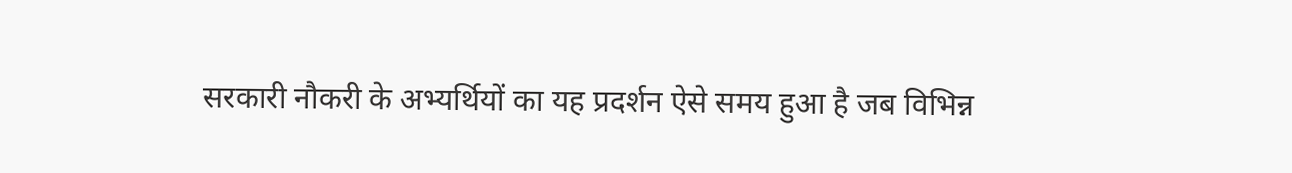सरकारी नौकरी के अभ्यर्थियों का यह प्रदर्शन ऐसे समय हुआ है जब विभिन्न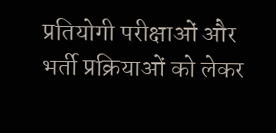प्रतियोगी परीक्षाओं और भर्ती प्रक्रियाओं को लेकर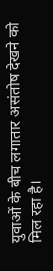युवाओं के बीच लगातार असंतोष देखने को मिल रहा है।